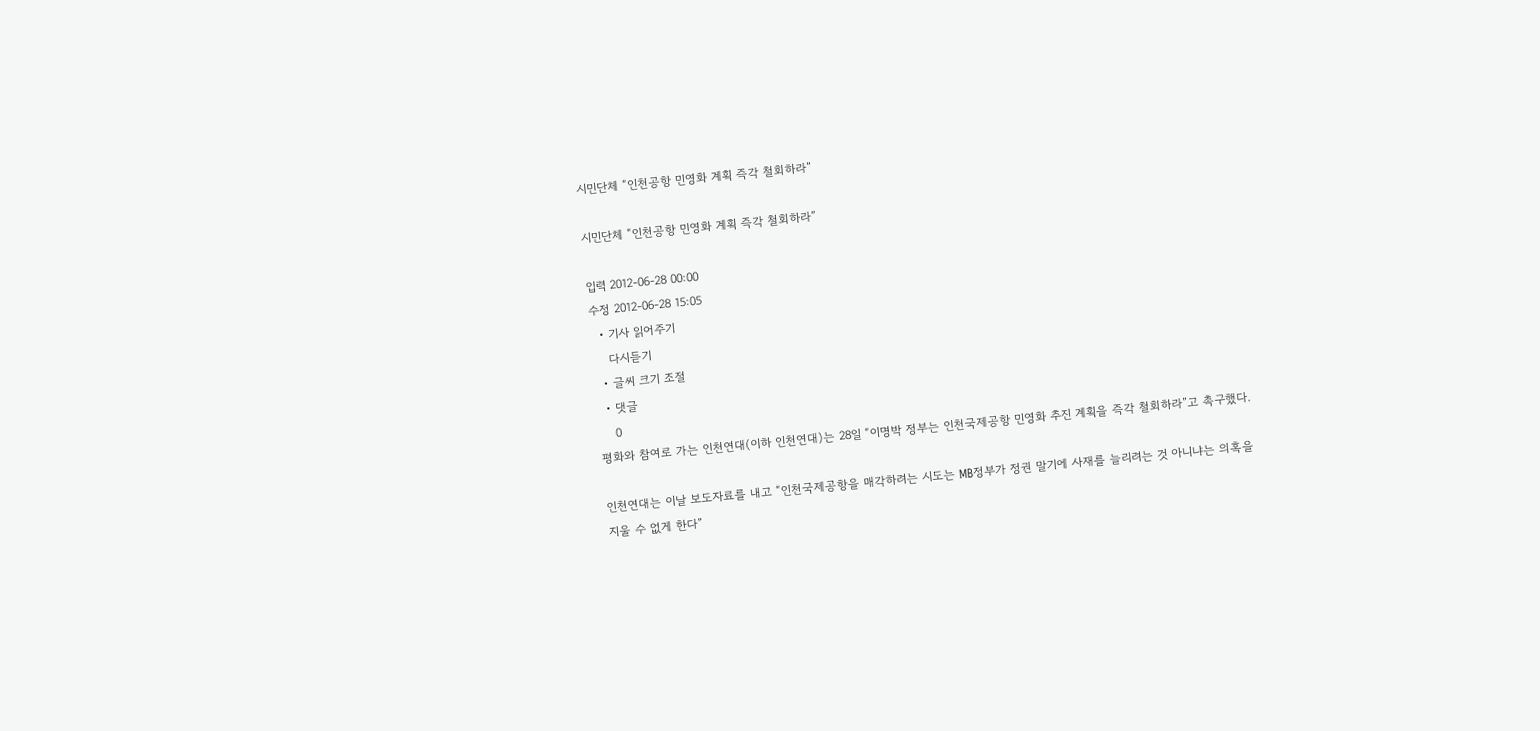시민단체 “인천공항 민영화 계획 즉각 철회하라”

시민단체 “인천공항 민영화 계획 즉각 철회하라”

입력 2012-06-28 00:00
수정 2012-06-28 15:05
  • 기사 읽어주기
    다시듣기
  • 글씨 크기 조절
  • 댓글
    0
평화와 참여로 가는 인천연대(이하 인천연대)는 28일 “이명박 정부는 인천국제공항 민영화 추진 계획을 즉각 철회하라”고 촉구했다.

인천연대는 이날 보도자료를 내고 “인천국제공항을 매각하려는 시도는 MB정부가 정권 말기에 사재를 늘리려는 것 아니냐는 의혹을 지울 수 없게 한다”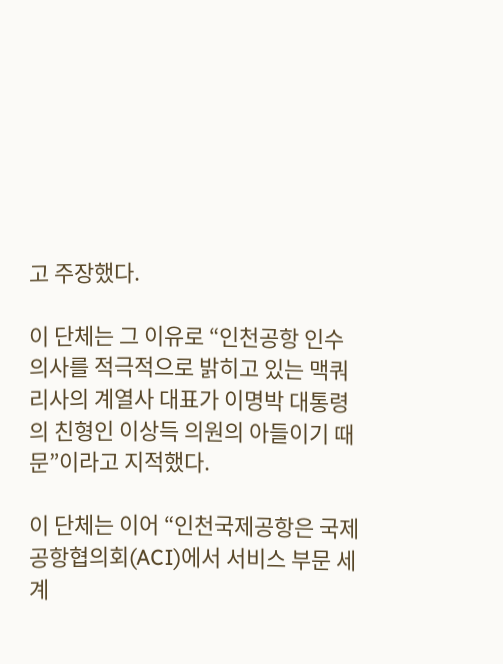고 주장했다.

이 단체는 그 이유로 “인천공항 인수 의사를 적극적으로 밝히고 있는 맥쿼리사의 계열사 대표가 이명박 대통령의 친형인 이상득 의원의 아들이기 때문”이라고 지적했다.

이 단체는 이어 “인천국제공항은 국제공항협의회(ACI)에서 서비스 부문 세계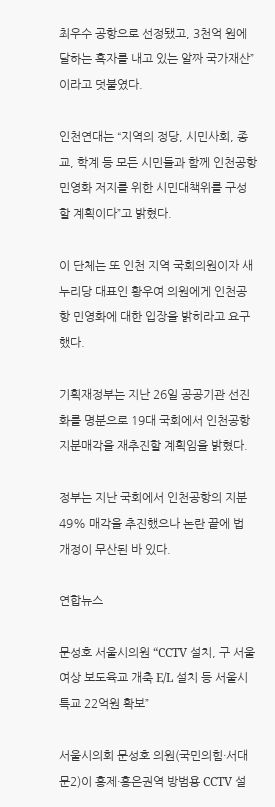최우수 공항으로 선정됐고, 3천억 원에 달하는 흑자를 내고 있는 알짜 국가재산”이라고 덧붙였다.

인천연대는 “지역의 정당, 시민사회, 종교, 학계 등 모든 시민들과 함께 인천공항 민영화 저지를 위한 시민대책위를 구성할 계획이다”고 밝혔다.

이 단체는 또 인천 지역 국회의원이자 새누리당 대표인 황우여 의원에게 인천공항 민영화에 대한 입장을 밝히라고 요구했다.

기획재정부는 지난 26일 공공기관 선진화를 명분으로 19대 국회에서 인천공항 지분매각을 재추진할 계획임을 밝혔다.

정부는 지난 국회에서 인천공항의 지분 49% 매각을 추진했으나 논란 끝에 법 개정이 무산된 바 있다.

연합뉴스

문성호 서울시의원 “CCTV 설치, 구 서울여상 보도육교 개축 E/L 설치 등 서울시 특교 22억원 확보”

서울시의회 문성호 의원(국민의힘·서대문2)이 홍제·홍은권역 방범용 CCTV 설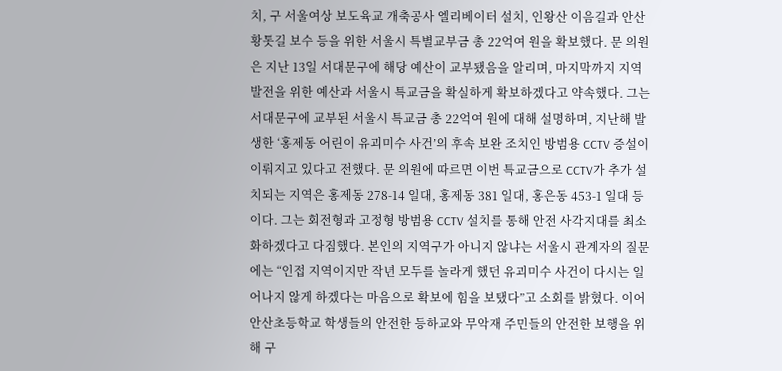치, 구 서울여상 보도육교 개축공사 엘리베이터 설치, 인왕산 이음길과 안산 황톳길 보수 등을 위한 서울시 특별교부금 총 22억여 원을 확보했다. 문 의원은 지난 13일 서대문구에 해당 예산이 교부됐음을 알리며, 마지막까지 지역 발전을 위한 예산과 서울시 특교금을 확실하게 확보하겠다고 약속했다. 그는 서대문구에 교부된 서울시 특교금 총 22억여 원에 대해 설명하며, 지난해 발생한 ‘홍제동 어린이 유괴미수 사건’의 후속 보완 조치인 방범용 CCTV 증설이 이뤄지고 있다고 전했다. 문 의원에 따르면 이번 특교금으로 CCTV가 추가 설치되는 지역은 홍제동 278-14 일대, 홍제동 381 일대, 홍은동 453-1 일대 등이다. 그는 회전형과 고정형 방범용 CCTV 설치를 통해 안전 사각지대를 최소화하겠다고 다짐했다. 본인의 지역구가 아니지 않냐는 서울시 관계자의 질문에는 “인접 지역이지만 작년 모두를 놀라게 했던 유괴미수 사건이 다시는 일어나지 않게 하겠다는 마음으로 확보에 힘을 보탰다”고 소회를 밝혔다. 이어 안산초등학교 학생들의 안전한 등하교와 무악재 주민들의 안전한 보행을 위해 구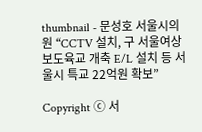thumbnail - 문성호 서울시의원 “CCTV 설치, 구 서울여상 보도육교 개축 E/L 설치 등 서울시 특교 22억원 확보”

Copyright ⓒ 서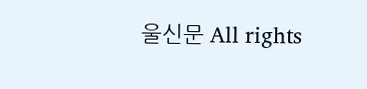울신문 All rights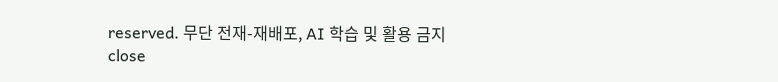reserved. 무단 전재-재배포, AI 학습 및 활용 금지
close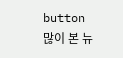button
많이 본 뉴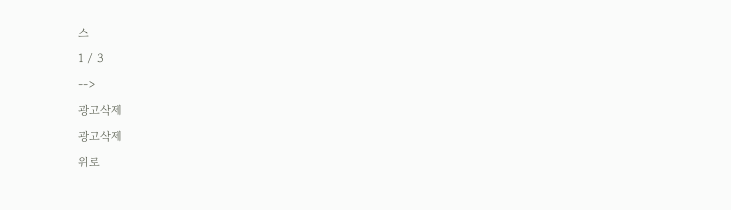스
1 / 3
-->
광고삭제
광고삭제
위로